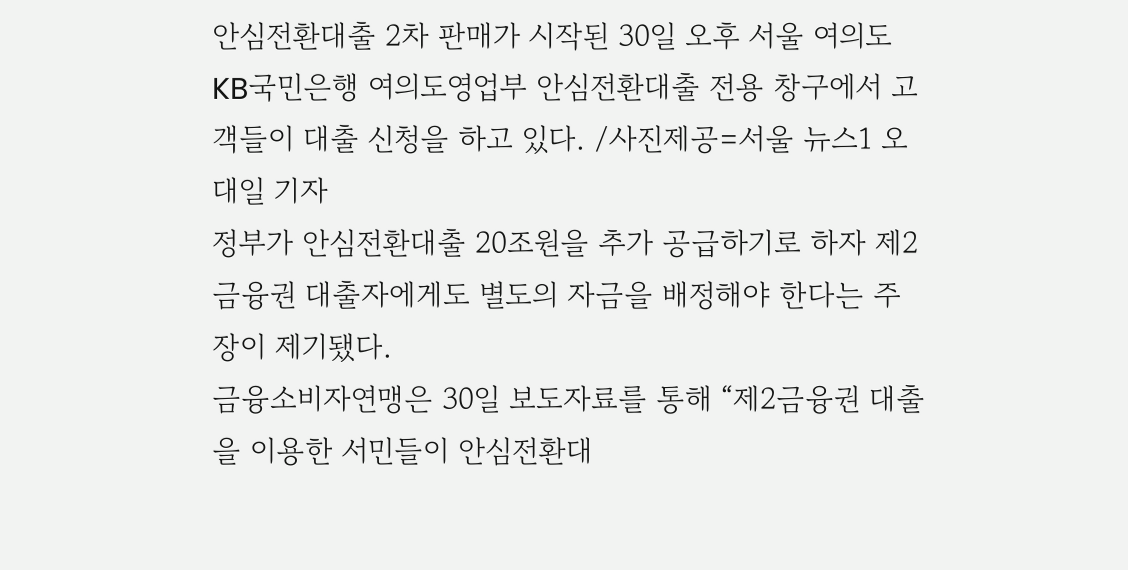안심전환대출 2차 판매가 시작된 30일 오후 서울 여의도 KB국민은행 여의도영업부 안심전환대출 전용 창구에서 고객들이 대출 신청을 하고 있다. /사진제공=서울 뉴스1 오대일 기자
정부가 안심전환대출 20조원을 추가 공급하기로 하자 제2금융권 대출자에게도 별도의 자금을 배정해야 한다는 주장이 제기됐다.
금융소비자연맹은 30일 보도자료를 통해 “제2금융권 대출을 이용한 서민들이 안심전환대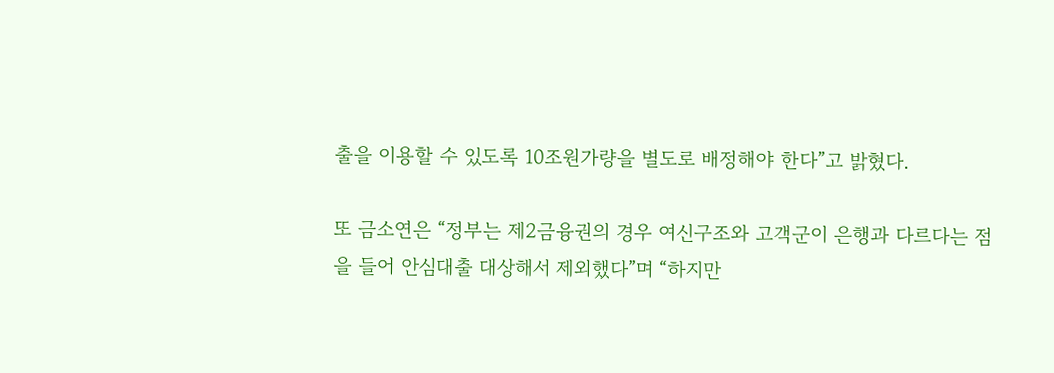출을 이용할 수 있도록 10조원가량을 별도로 배정해야 한다”고 밝혔다.

또 금소연은 “정부는 제2금융권의 경우 여신구조와 고객군이 은행과 다르다는 점을 들어 안심대출 대상해서 제외했다”며 “하지만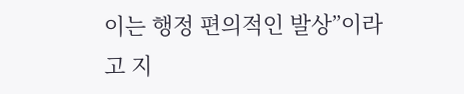이는 행정 편의적인 발상”이라고 지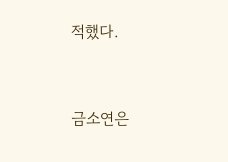적했다.


금소연은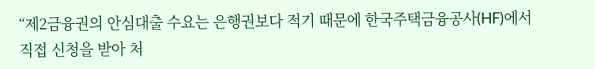“제2금융권의 안심대출 수요는 은행권보다 적기 때문에 한국주택금융공사(HF)에서 직접 신청을 받아 처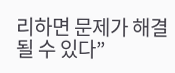리하면 문제가 해결될 수 있다”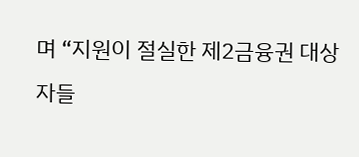며 “지원이 절실한 제2금융권 대상자들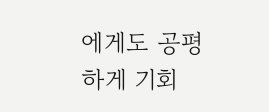에게도 공평하게 기회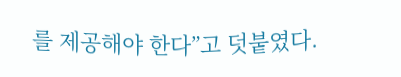를 제공해야 한다”고 덧붙였다.